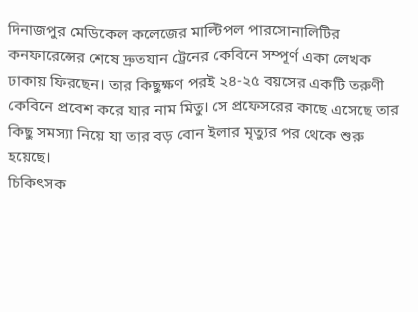দিনাজপুর মেডিকেল কলেজের মাল্টিপল পারসোনালিটির কনফারেন্সের শেষে দ্রুতযান ট্রেনের কেবিনে সম্পূর্ণ একা লেখক ঢাকায় ফিরছেন। তার কিছুক্ষণ পরই ২৪-২৫ বয়সের একটি তরুণী কেবিনে প্রবেশ করে যার নাম মিতু। সে প্রফেসরের কাছে এসেছে তার কিছু সমস্যা নিয়ে যা তার বড় বোন ইলার মৃত্যুর পর থেকে শুরু হয়েছে।
চিকিৎসক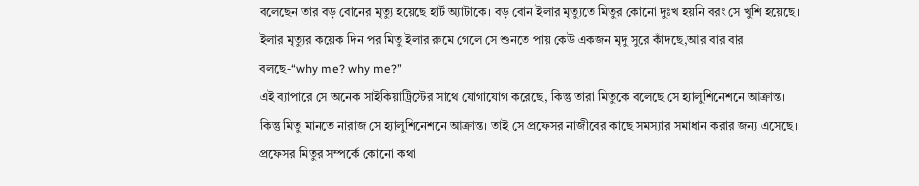বলেছেন তার বড় বোনের মৃত্যু হয়েছে হার্ট অ্যাটাকে। বড় বোন ইলার মৃত্যুতে মিতুর কোনো দুঃখ হয়নি বরং সে খুশি হয়েছে। ইলার মৃত্যুর কয়েক দিন পর মিতু ইলার রুমে গেলে সে শুনতে পায় কেউ একজন মৃদু সুরে কাঁদছে,আর বার বার বলছে-“why me? why me?”
এই ব্যাপারে সে অনেক সাইকিয়াট্রিস্টের সাথে যোগাযোগ করেছে, কিন্তু তারা মিতুকে বলেছে সে হ্যালুশিনেশনে আক্রান্ত। কিন্তু মিতু মানতে নারাজ সে হ্যালুশিনেশনে আক্রান্ত। তাই সে প্রফেসর নাজীবের কাছে সমস্যার সমাধান করার জন্য এসেছে।
প্রফেসর মিতুর সম্পর্কে কোনো কথা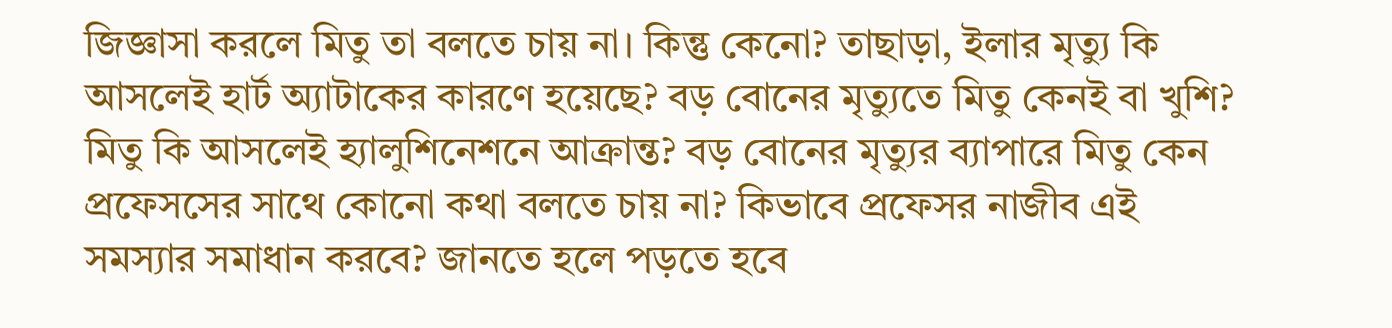জিজ্ঞাসা করলে মিতু তা বলতে চায় না। কিন্তু কেনো? তাছাড়া, ইলার মৃত্যু কি আসলেই হার্ট অ্যাটাকের কারণে হয়েছে? বড় বোনের মৃত্যুতে মিতু কেনই বা খুশি? মিতু কি আসলেই হ্যালুশিনেশনে আক্রান্ত? বড় বোনের মৃত্যুর ব্যাপারে মিতু কেন প্রফেসসের সাথে কোনো কথা বলতে চায় না? কিভাবে প্রফেসর নাজীব এই সমস্যার সমাধান করবে? জানতে হলে পড়তে হবে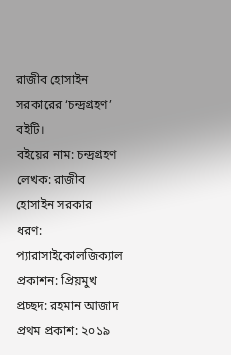রাজীব হোসাইন সরকারের ‘চন্দ্রগ্রহণ’ বইটি।
বইয়ের নাম: চন্দ্রগ্রহণ
লেখক: রাজীব হোসাইন সরকার
ধরণ: প্যারাসাইকোলজিক্যাল
প্রকাশন: প্রিয়মুখ
প্রচ্ছদ: রহমান আজাদ
প্রথম প্রকাশ: ২০১৯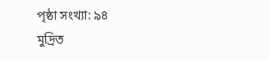পৃষ্ঠা সংখ্যা: ৯৪
মুদ্রিত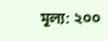মূল্য: ২০০